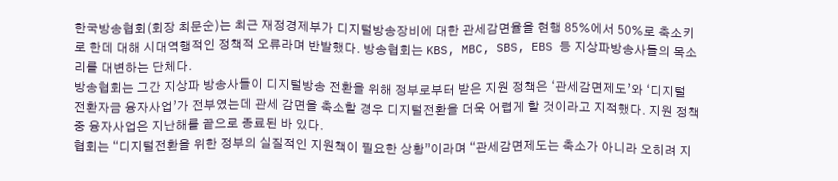한국방송협회(회장 최문순)는 최근 재정경제부가 디지털방송장비에 대한 관세감면율을 현행 85%에서 50%로 축소키로 한데 대해 시대역행적인 정책적 오류라며 반발했다. 방송협회는 KBS, MBC, SBS, EBS 등 지상파방송사들의 목소리를 대변하는 단체다.
방송협회는 그간 지상파 방송사들이 디지털방송 전환을 위해 정부로부터 받은 지원 정책은 ‘관세감면제도’와 ‘디지털 전환자금 융자사업’가 전부였는데 관세 감면을 축소할 경우 디지털전환을 더욱 어렵게 할 것이라고 지적했다. 지원 정책 중 융자사업은 지난해를 끝으로 종료된 바 있다.
협회는 “디지털전환을 위한 정부의 실질적인 지원책이 필요한 상황”이라며 “관세감면제도는 축소가 아니라 오히려 지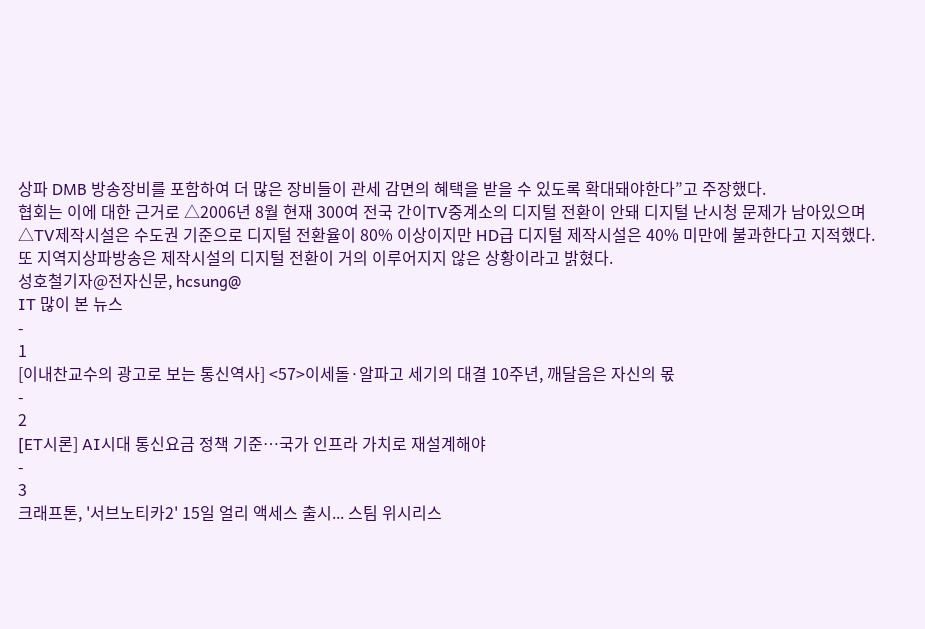상파 DMB 방송장비를 포함하여 더 많은 장비들이 관세 감면의 혜택을 받을 수 있도록 확대돼야한다”고 주장했다.
협회는 이에 대한 근거로 △2006년 8월 현재 300여 전국 간이TV중계소의 디지털 전환이 안돼 디지털 난시청 문제가 남아있으며 △TV제작시설은 수도권 기준으로 디지털 전환율이 80% 이상이지만 HD급 디지털 제작시설은 40% 미만에 불과한다고 지적했다. 또 지역지상파방송은 제작시설의 디지털 전환이 거의 이루어지지 않은 상황이라고 밝혔다.
성호철기자@전자신문, hcsung@
IT 많이 본 뉴스
-
1
[이내찬교수의 광고로 보는 통신역사] <57>이세돌·알파고 세기의 대결 10주년, 깨달음은 자신의 몫
-
2
[ET시론] AI시대 통신요금 정책 기준…국가 인프라 가치로 재설계해야
-
3
크래프톤, '서브노티카2' 15일 얼리 액세스 출시... 스팀 위시리스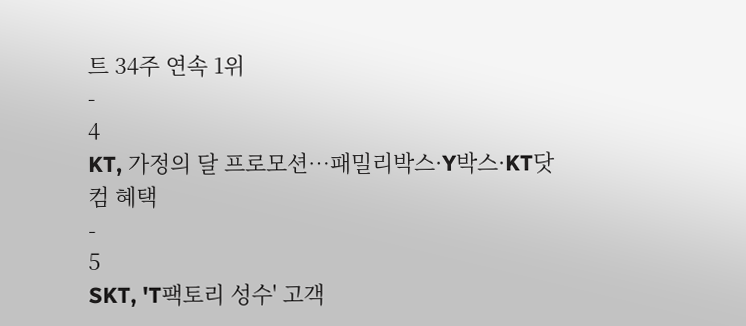트 34주 연속 1위
-
4
KT, 가정의 달 프로모션…패밀리박스·Y박스·KT닷컴 혜택
-
5
SKT, 'T팩토리 성수' 고객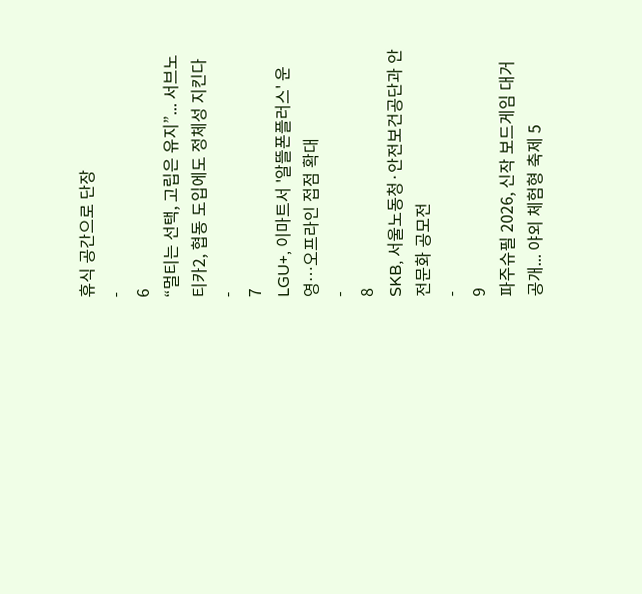휴식 공간으로 단장
-
6
“멀티는 선택, 고립은 유지”... 서브노티카2, 협동 도입에도 정체성 지킨다
-
7
LGU+, 이마트서 '알뜰폰플러스' 운영…오프라인 접점 확대
-
8
SKB, 서울노동청·안전보건공단과 안전문화 공모전
-
9
파주슈필 2026, 신작 보드게임 대거 공개... 야외 체험형 축제 5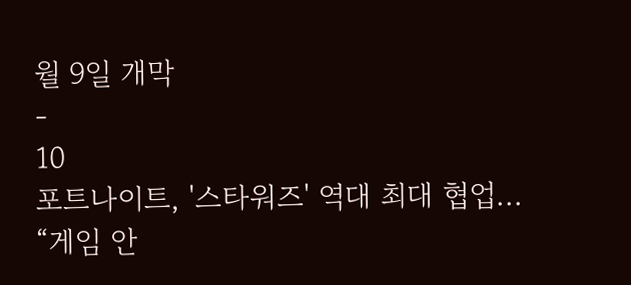월 9일 개막
-
10
포트나이트, '스타워즈' 역대 최대 협업... “게임 안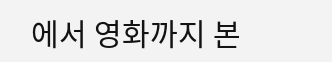에서 영화까지 본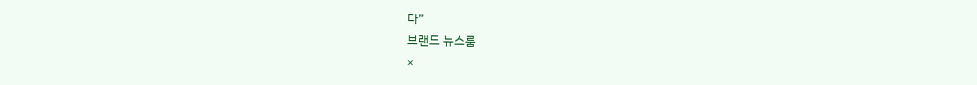다”
브랜드 뉴스룸
×